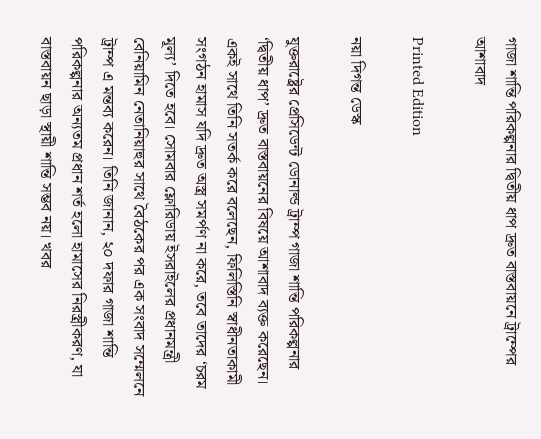গাজা শান্তি পরিকল্পনার দ্বিতীয় ধাপ দ্রুত বাস্তবায়নে ট্রাম্পের আশাবাদ

Printed Edition

নয়া দিগন্ত ডেস্ক

যুক্তরাষ্ট্রের প্রেসিডেন্ট ডোনাল্ড ট্রাম্প গাজা শান্তি পরিকল্পনার ‘দ্বিতীয় ধাপ’ দ্রুত বাস্তবায়নের বিষয়ে আশাবাদ ব্যক্ত করেছেন। একই সাথে তিনি সতর্ক করে বলেছেন, ফিলিস্তিনি স্বাধীনতাকামী সংগঠন হামাস যদি দ্রুত অস্ত্র সমর্পণ না করে, তবে তাদের ‘চরম মূল্য’ দিতে হবে। সোমবার ফ্লোরিডায় ইসরাইলের প্রধানমন্ত্রী বেনিয়ামিন নেতানিয়াহুর সাথে বৈঠকের পর এক সংবাদ সম্মেলনে ট্রাম্প এ মন্তব্য করেন। তিনি জানান, ২০ দফার গাজা শান্তি পরিকল্পনার অন্যতম প্রধান শর্ত হলো হামাসের নিরস্ত্রীকরণ, যা বাস্তবায়ন ছাড়া স্থায়ী শান্তি সম্ভব নয়। খবর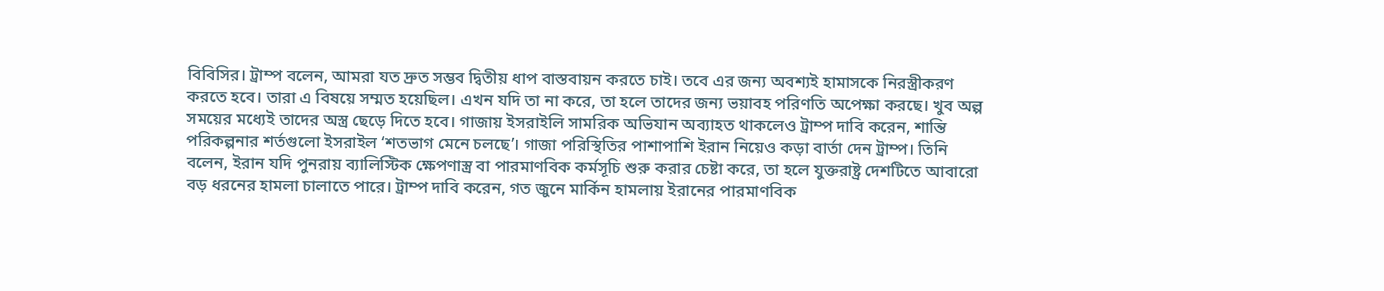বিবিসির। ট্রাম্প বলেন, আমরা যত দ্রুত সম্ভব দ্বিতীয় ধাপ বাস্তবায়ন করতে চাই। তবে এর জন্য অবশ্যই হামাসকে নিরস্ত্রীকরণ করতে হবে। তারা এ বিষয়ে সম্মত হয়েছিল। এখন যদি তা না করে, তা হলে তাদের জন্য ভয়াবহ পরিণতি অপেক্ষা করছে। খুব অল্প সময়ের মধ্যেই তাদের অস্ত্র ছেড়ে দিতে হবে। গাজায় ইসরাইলি সামরিক অভিযান অব্যাহত থাকলেও ট্রাম্প দাবি করেন, শান্তি পরিকল্পনার শর্তগুলো ইসরাইল ‘শতভাগ মেনে চলছে’। গাজা পরিস্থিতির পাশাপাশি ইরান নিয়েও কড়া বার্তা দেন ট্রাম্প। তিনি বলেন, ইরান যদি পুনরায় ব্যালিস্টিক ক্ষেপণাস্ত্র বা পারমাণবিক কর্মসূচি শুরু করার চেষ্টা করে, তা হলে যুক্তরাষ্ট্র দেশটিতে আবারো বড় ধরনের হামলা চালাতে পারে। ট্রাম্প দাবি করেন, গত জুনে মার্কিন হামলায় ইরানের পারমাণবিক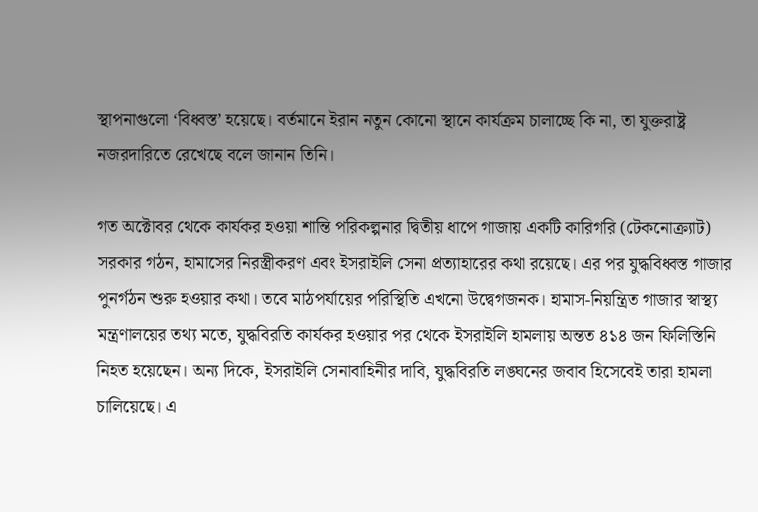স্থাপনাগুলো ‘বিধ্বস্ত’ হয়েছে। বর্তমানে ইরান নতুন কোনো স্থানে কার্যক্রম চালাচ্ছে কি না, তা যুক্তরাষ্ট্র নজরদারিতে রেখেছে বলে জানান তিনি।

গত অক্টোবর থেকে কার্যকর হওয়া শান্তি পরিকল্পনার দ্বিতীয় ধাপে গাজায় একটি কারিগরি (টেকনোক্র্যাট) সরকার গঠন, হামাসের নিরস্ত্রীকরণ এবং ইসরাইলি সেনা প্রত্যাহারের কথা রয়েছে। এর পর যুদ্ধবিধ্বস্ত গাজার পুনর্গঠন শুরু হওয়ার কথা। তবে মাঠপর্যায়ের পরিস্থিতি এখনো উদ্বেগজনক। হামাস-নিয়ন্ত্রিত গাজার স্বাস্থ্য মন্ত্রণালয়ের তথ্য মতে, যুদ্ধবিরতি কার্যকর হওয়ার পর থেকে ইসরাইলি হামলায় অন্তত ৪১৪ জন ফিলিস্তিনি নিহত হয়েছেন। অন্য দিকে, ইসরাইলি সেনাবাহিনীর দাবি, যুদ্ধবিরতি লঙ্ঘনের জবাব হিসেবেই তারা হামলা চালিয়েছে। এ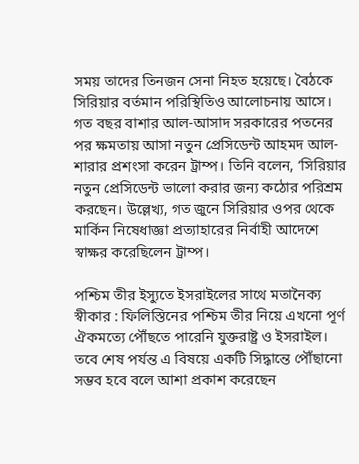সময় তাদের তিনজন সেনা নিহত হয়েছে। বৈঠকে সিরিয়ার বর্তমান পরিস্থিতিও আলোচনায় আসে। গত বছর বাশার আল-আসাদ সরকারের পতনের পর ক্ষমতায় আসা নতুন প্রেসিডেন্ট আহমদ আল-শারার প্রশংসা করেন ট্রাম্প। তিনি বলেন, ‘সিরিয়ার নতুন প্রেসিডেন্ট ভালো করার জন্য কঠোর পরিশ্রম করছেন। উল্লেখ্য, গত জুনে সিরিয়ার ওপর থেকে মার্কিন নিষেধাজ্ঞা প্রত্যাহারের নির্বাহী আদেশে স্বাক্ষর করেছিলেন ট্রাম্প।

পশ্চিম তীর ইস্যুতে ইসরাইলের সাথে মতানৈক্য স্বীকার : ফিলিস্তিনের পশ্চিম তীর নিয়ে এখনো পূর্ণ ঐকমত্যে পৌঁছতে পারেনি যুক্তরাষ্ট্র ও ইসরাইল। তবে শেষ পর্যন্ত এ বিষয়ে একটি সিদ্ধান্তে পৌঁছানো সম্ভব হবে বলে আশা প্রকাশ করেছেন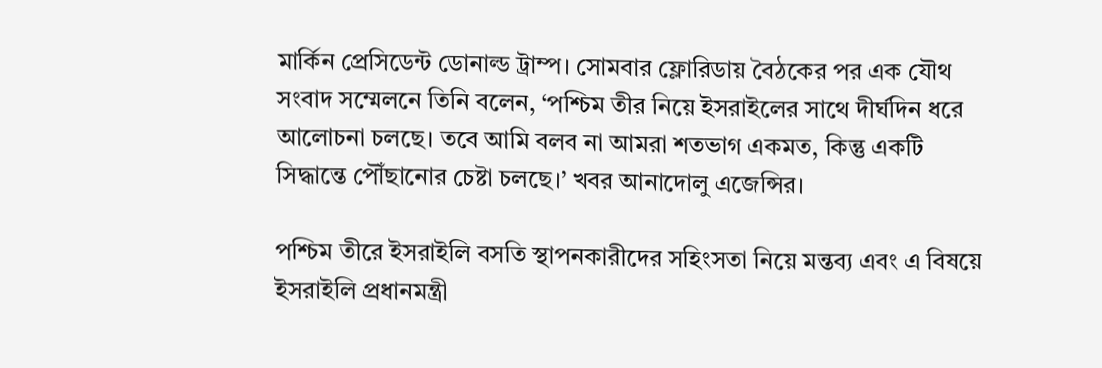মার্কিন প্রেসিডেন্ট ডোনাল্ড ট্রাম্প। সোমবার ফ্লোরিডায় বৈঠকের পর এক যৌথ সংবাদ সম্মেলনে তিনি বলেন, ‘পশ্চিম তীর নিয়ে ইসরাইলের সাথে দীর্ঘদিন ধরে আলোচনা চলছে। তবে আমি বলব না আমরা শতভাগ একমত, কিন্তু একটি সিদ্ধান্তে পৌঁছানোর চেষ্টা চলছে।’ খবর আনাদোলু এজেন্সির।

পশ্চিম তীরে ইসরাইলি বসতি স্থাপনকারীদের সহিংসতা নিয়ে মন্তব্য এবং এ বিষয়ে ইসরাইলি প্রধানমন্ত্রী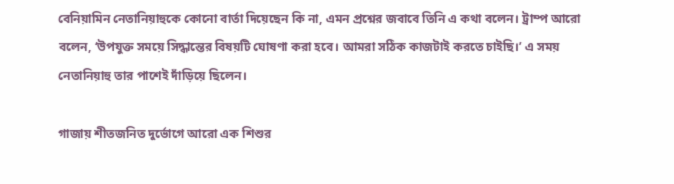বেনিয়ামিন নেতানিয়াহুকে কোনো বার্তা দিয়েছেন কি না, এমন প্রশ্নের জবাবে তিনি এ কথা বলেন। ট্রাম্প আরো বলেন, ‘উপযুক্ত সময়ে সিদ্ধান্তের বিষয়টি ঘোষণা করা হবে। আমরা সঠিক কাজটাই করতে চাইছি।’ এ সময় নেতানিয়াহু তার পাশেই দাঁড়িয়ে ছিলেন।

গাজায় শীতজনিত দুর্ভোগে আরো এক শিশুর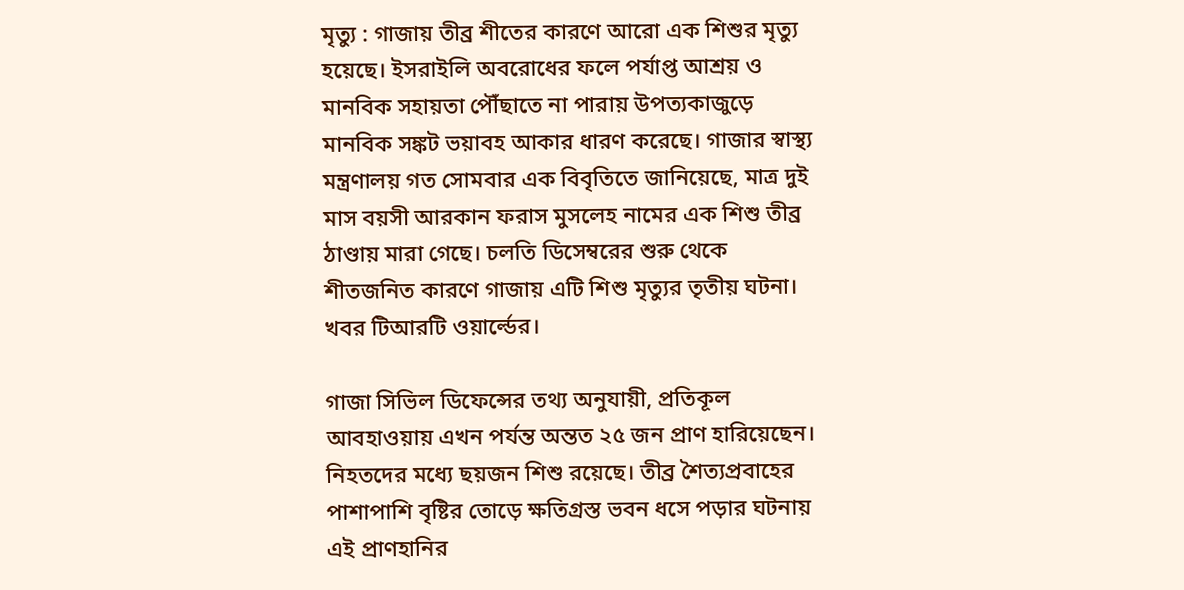মৃত্যু : গাজায় তীব্র শীতের কারণে আরো এক শিশুর মৃত্যু হয়েছে। ইসরাইলি অবরোধের ফলে পর্যাপ্ত আশ্রয় ও মানবিক সহায়তা পৌঁছাতে না পারায় উপত্যকাজুড়ে মানবিক সঙ্কট ভয়াবহ আকার ধারণ করেছে। গাজার স্বাস্থ্য মন্ত্রণালয় গত সোমবার এক বিবৃতিতে জানিয়েছে, মাত্র দুই মাস বয়সী আরকান ফরাস মুসলেহ নামের এক শিশু তীব্র ঠাণ্ডায় মারা গেছে। চলতি ডিসেম্বরের শুরু থেকে শীতজনিত কারণে গাজায় এটি শিশু মৃত্যুর তৃতীয় ঘটনা। খবর টিআরটি ওয়ার্ল্ডের।

গাজা সিভিল ডিফেন্সের তথ্য অনুযায়ী, প্রতিকূল আবহাওয়ায় এখন পর্যন্ত অন্তত ২৫ জন প্রাণ হারিয়েছেন। নিহতদের মধ্যে ছয়জন শিশু রয়েছে। তীব্র শৈত্যপ্রবাহের পাশাপাশি বৃষ্টির তোড়ে ক্ষতিগ্রস্ত ভবন ধসে পড়ার ঘটনায় এই প্রাণহানির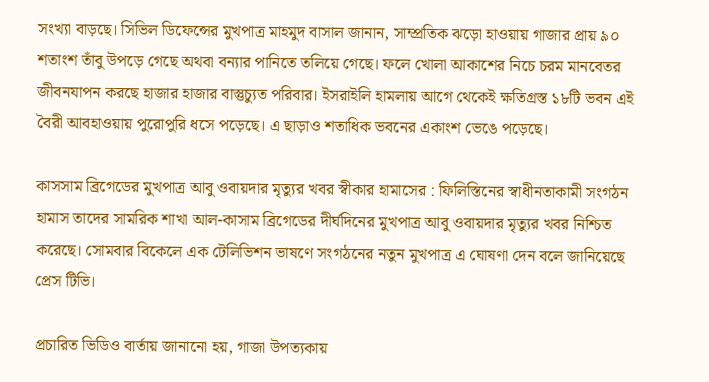সংখ্যা বাড়ছে। সিভিল ডিফেন্সের মুখপাত্র মাহমুদ বাসাল জানান, সাম্প্রতিক ঝড়ো হাওয়ায় গাজার প্রায় ৯০ শতাংশ তাঁবু উপড়ে গেছে অথবা বন্যার পানিতে তলিয়ে গেছে। ফলে খোলা আকাশের নিচে চরম মানবেতর জীবনযাপন করছে হাজার হাজার বাস্তুচ্যুত পরিবার। ইসরাইলি হামলায় আগে থেকেই ক্ষতিগ্রস্ত ১৮টি ভবন এই বৈরী আবহাওয়ায় পুরোপুরি ধসে পড়েছে। এ ছাড়াও শতাধিক ভবনের একাংশ ভেঙে পড়েছে।

কাসসাম ব্রিগেডের মুখপাত্র আবু ওবায়দার মৃত্যুর খবর স্বীকার হামাসের : ফিলিস্তিনের স্বাধীনতাকামী সংগঠন হামাস তাদের সামরিক শাখা আল-কাসাম ব্রিগেডের দীর্ঘদিনের মুখপাত্র আবু ওবায়দার মৃত্যুর খবর নিশ্চিত করেছে। সোমবার বিকেলে এক টেলিভিশন ভাষণে সংগঠনের নতুন মুখপাত্র এ ঘোষণা দেন বলে জানিয়েছে প্রেস টিভি।

প্রচারিত ভিডিও বার্তায় জানানো হয়, গাজা উপত্যকায়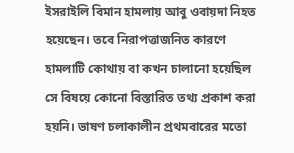ইসরাইলি বিমান হামলায় আবু ওবায়দা নিহত হয়েছেন। তবে নিরাপত্তাজনিত কারণে হামলাটি কোথায় বা কখন চালানো হয়েছিল সে বিষয়ে কোনো বিস্তারিত তথ্য প্রকাশ করা হয়নি। ভাষণ চলাকালীন প্রথমবারের মতো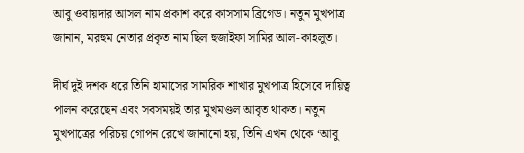আবু ওবায়দার আসল নাম প্রকাশ করে কাসসাম ব্রিগেড। নতুন মুখপাত্র জানান, মরহুম নেতার প্রকৃত নাম ছিল হুজাইফা সামির আল-কাহলুত।

দীর্ঘ দুই দশক ধরে তিনি হামাসের সামরিক শাখার মুখপাত্র হিসেবে দায়িত্ব পালন করেছেন এবং সবসময়ই তার মুখমণ্ডল আবৃত থাকত। নতুন মুখপাত্রের পরিচয় গোপন রেখে জানানো হয়, তিনি এখন থেকে ‘আবু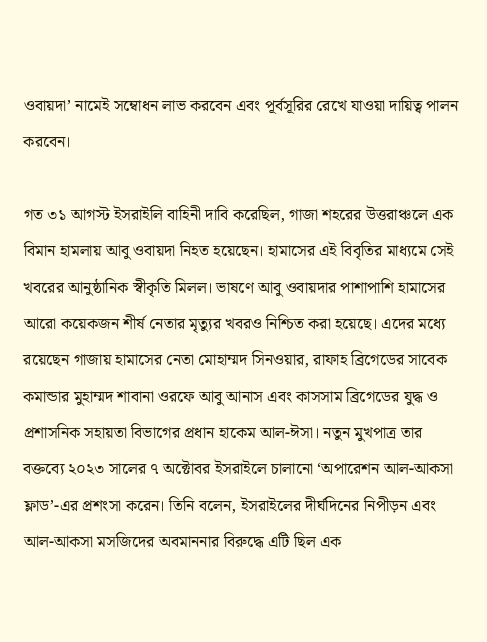ওবায়দা’ নামেই সম্বোধন লাভ করবেন এবং পূর্বসূরির রেখে যাওয়া দায়িত্ব পালন করবেন।

গত ৩১ আগস্ট ইসরাইলি বাহিনী দাবি করেছিল, গাজা শহরের উত্তরাঞ্চলে এক বিমান হামলায় আবু ওবায়দা নিহত হয়েছেন। হামাসের এই বিবৃতির মাধ্যমে সেই খবরের আনুষ্ঠানিক স্বীকৃতি মিলল। ভাষণে আবু ওবায়দার পাশাপাশি হামাসের আরো কয়েকজন শীর্ষ নেতার মৃত্যুর খবরও নিশ্চিত করা হয়েছে। এদের মধ্যে রয়েছেন গাজায় হামাসের নেতা মোহাম্মদ সিনওয়ার, রাফাহ ব্রিগেডের সাবেক কমান্ডার মুহাম্মদ শাবানা ওরফে আবু আনাস এবং কাসসাম ব্রিগেডের যুদ্ধ ও প্রশাসনিক সহায়তা বিভাগের প্রধান হাকেম আল-ঈসা। নতুন মুখপাত্র তার বক্তব্যে ২০২৩ সালের ৭ অক্টোবর ইসরাইলে চালানো ‘অপারেশন আল-আকসা ফ্লাড’-এর প্রশংসা করেন। তিনি বলেন, ইসরাইলের দীর্ঘদিনের নিপীড়ন এবং আল-আকসা মসজিদের অবমাননার বিরুদ্ধে এটি ছিল এক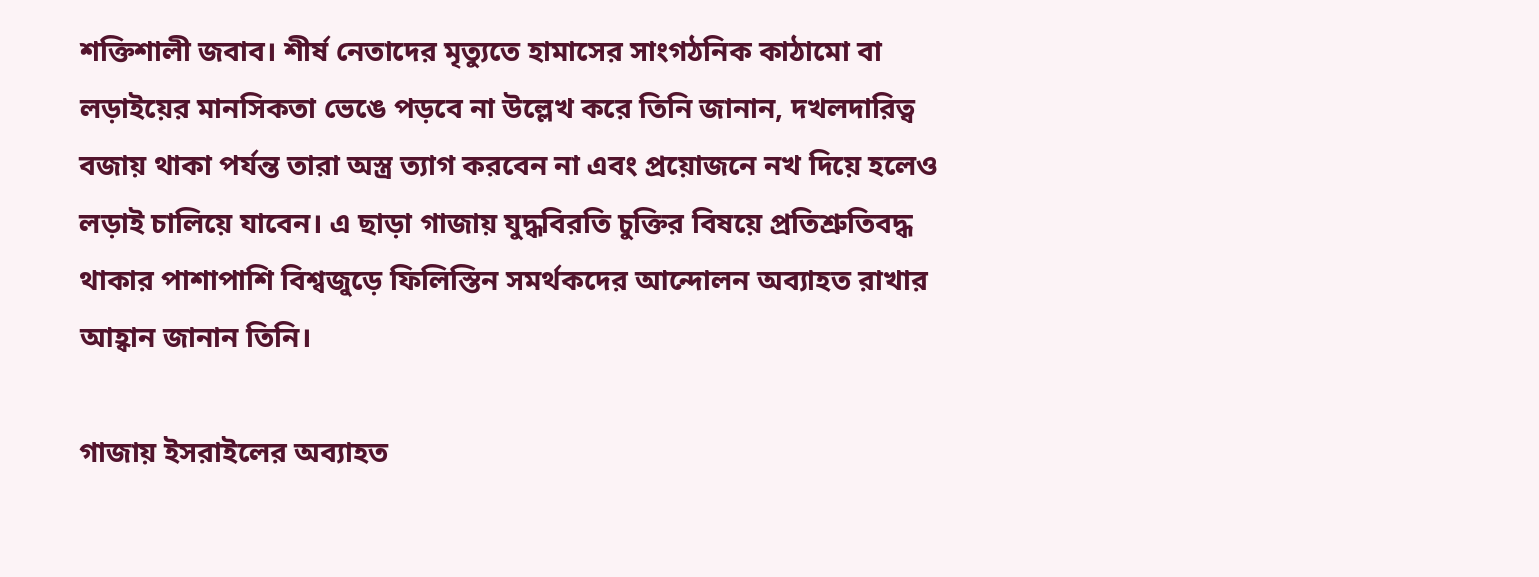শক্তিশালী জবাব। শীর্ষ নেতাদের মৃত্যুতে হামাসের সাংগঠনিক কাঠামো বা লড়াইয়ের মানসিকতা ভেঙে পড়বে না উল্লেখ করে তিনি জানান, দখলদারিত্ব বজায় থাকা পর্যন্ত তারা অস্ত্র ত্যাগ করবেন না এবং প্রয়োজনে নখ দিয়ে হলেও লড়াই চালিয়ে যাবেন। এ ছাড়া গাজায় যুদ্ধবিরতি চুক্তির বিষয়ে প্রতিশ্রুতিবদ্ধ থাকার পাশাপাশি বিশ্বজুড়ে ফিলিস্তিন সমর্থকদের আন্দোলন অব্যাহত রাখার আহ্বান জানান তিনি।

গাজায় ইসরাইলের অব্যাহত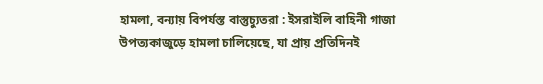হামলা, বন্যায় বিপর্যস্ত বাস্তুচ্যুতরা : ইসরাইলি বাহিনী গাজা উপত্যকাজুড়ে হামলা চালিয়েছে, যা প্রায় প্রতিদিনই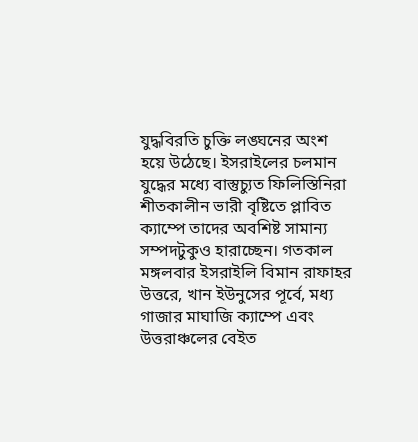যুদ্ধবিরতি চুক্তি লঙ্ঘনের অংশ হয়ে উঠেছে। ইসরাইলের চলমান যুদ্ধের মধ্যে বাস্তুচ্যুত ফিলিস্তিনিরা শীতকালীন ভারী বৃষ্টিতে প্লাবিত ক্যাম্পে তাদের অবশিষ্ট সামান্য সম্পদটুকুও হারাচ্ছেন। গতকাল মঙ্গলবার ইসরাইলি বিমান রাফাহর উত্তরে, খান ইউনুসের পূর্বে, মধ্য গাজার মাঘাজি ক্যাম্পে এবং উত্তরাঞ্চলের বেইত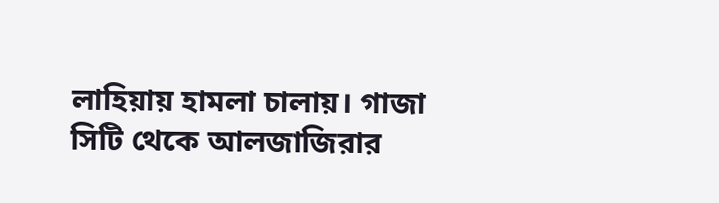লাহিয়ায় হামলা চালায়। গাজা সিটি থেকে আলজাজিরার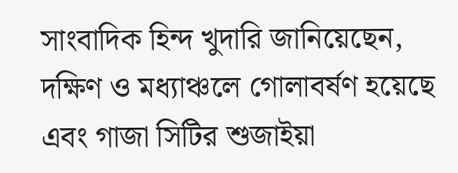সাংবাদিক হিন্দ খুদারি জানিয়েছেন, দক্ষিণ ও মধ্যাঞ্চলে গোলাবর্ষণ হয়েছে এবং গাজা সিটির শুজাইয়া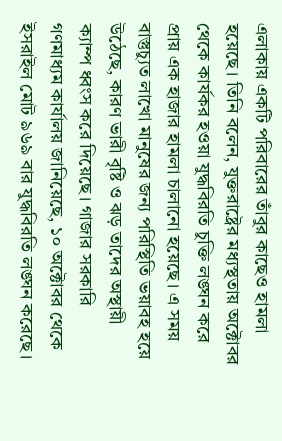এলাকায় একটি পরিবারের তাঁবুর কাছেও হামলা হয়েছে। তিনি বলেন, যুক্তরাষ্ট্রের মধ্যস্থতায় অক্টোবর থেকে কার্যকর হওয়া যুদ্ধবিরতি চুক্তি লঙ্ঘন করে প্রায় এক হাজার হামলা চালানো হয়েছে। এ সময় বাস্তুচ্যুত লাখো মানুষের জন্য পরিস্থিতি ভয়াবহ হয়ে উঠেছে, কারণ ভারী বৃষ্টি ও ঝড় তাদের অস্থায়ী ক্যাম্প ধ্বংস করে দিয়েছে। গাজার সরকারি গণমাধ্যম কার্যালয় জানিয়েছে, ১০ অক্টোবর থেকে ইসরাইল মোট ৯৬৯ বার যুদ্ধবিরতি লঙ্ঘন করেছে।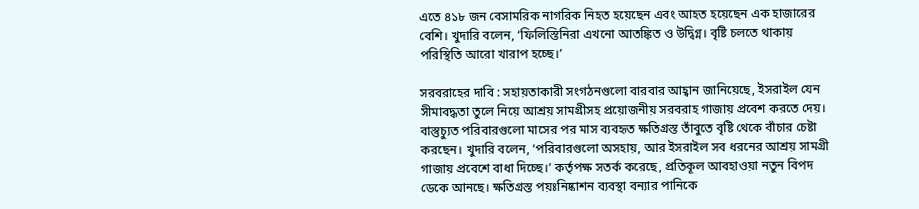এতে ৪১৮ জন বেসামরিক নাগরিক নিহত হয়েছেন এবং আহত হয়েছেন এক হাজারের বেশি। খুদারি বলেন, ‘ফিলিস্তিনিরা এখনো আতঙ্কিত ও উদ্বিগ্ন। বৃষ্টি চলতে থাকায় পরিস্থিতি আরো খারাপ হচ্ছে।’

সরবরাহের দাবি : সহায়তাকারী সংগঠনগুলো বারবার আহ্বান জানিয়েছে, ইসরাইল যেন সীমাবদ্ধতা তুলে নিয়ে আশ্রয় সামগ্রীসহ প্রয়োজনীয় সরবরাহ গাজায় প্রবেশ করতে দেয়। বাস্তুচ্যুত পরিবারগুলো মাসের পর মাস ব্যবহৃত ক্ষতিগ্রস্ত তাঁবুতে বৃষ্টি থেকে বাঁচার চেষ্টা করছেন। খুদারি বলেন, ‘পরিবারগুলো অসহায়, আর ইসরাইল সব ধরনের আশ্রয় সামগ্রী গাজায় প্রবেশে বাধা দিচ্ছে।’ কর্তৃপক্ষ সতর্ক করেছে, প্রতিকূল আবহাওয়া নতুন বিপদ ডেকে আনছে। ক্ষতিগ্রস্ত পয়ঃনিষ্কাশন ব্যবস্থা বন্যার পানিকে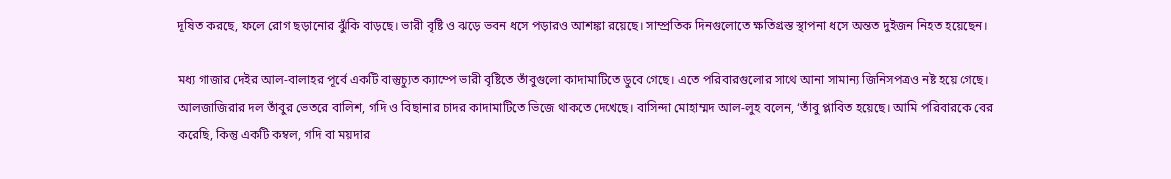দূষিত করছে, ফলে রোগ ছড়ানোর ঝুঁকি বাড়ছে। ভারী বৃষ্টি ও ঝড়ে ভবন ধসে পড়ারও আশঙ্কা রয়েছে। সাম্প্রতিক দিনগুলোতে ক্ষতিগ্রস্ত স্থাপনা ধসে অন্তত দুইজন নিহত হয়েছেন।

মধ্য গাজার দেইর আল-বালাহর পূর্বে একটি বাস্তুচ্যুত ক্যাম্পে ভারী বৃষ্টিতে তাঁবুগুলো কাদামাটিতে ডুবে গেছে। এতে পরিবারগুলোর সাথে আনা সামান্য জিনিসপত্রও নষ্ট হয়ে গেছে। আলজাজিরার দল তাঁবুর ভেতরে বালিশ, গদি ও বিছানার চাদর কাদামাটিতে ভিজে থাকতে দেখেছে। বাসিন্দা মোহাম্মদ আল-লুহ বলেন, ‘তাঁবু প্লাবিত হয়েছে। আমি পরিবারকে বের করেছি, কিন্তু একটি কম্বল, গদি বা ময়দার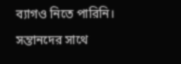ব্যাগও নিতে পারিনি। সন্তানদের সাথে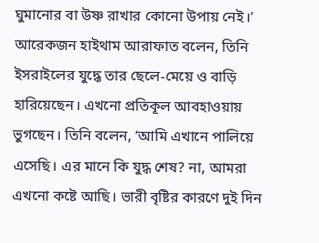ঘুমানোর বা উষ্ণ রাখার কোনো উপায় নেই।’ আরেকজন হাইথাম আরাফাত বলেন, তিনি ইসরাইলের যুদ্ধে তার ছেলে-মেয়ে ও বাড়ি হারিয়েছেন। এখনো প্রতিকূল আবহাওয়ায় ভুগছেন। তিনি বলেন, ‘আমি এখানে পালিয়ে এসেছি। এর মানে কি যুদ্ধ শেষ? না, আমরা এখনো কষ্টে আছি। ভারী বৃষ্টির কারণে দুই দিন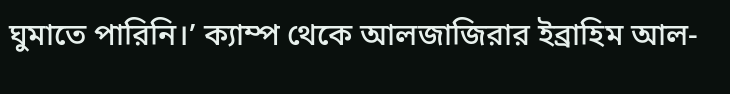ঘুমাতে পারিনি।’ ক্যাম্প থেকে আলজাজিরার ইব্রাহিম আল-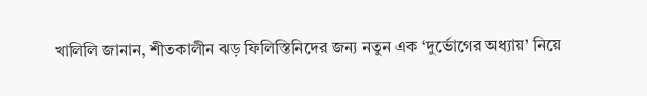খালিলি জানান, শীতকালীন ঝড় ফিলিস্তিনিদের জন্য নতুন এক ‘দুর্ভোগের অধ্যায়’ নিয়ে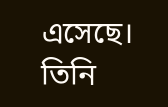এসেছে। তিনি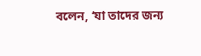বলেন, ‘যা তাদের জন্য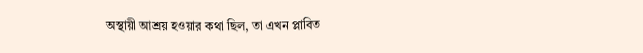অস্থায়ী আশ্রয় হওয়ার কথা ছিল, তা এখন প্লাবিত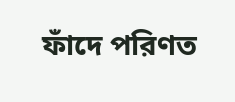ফাঁদে পরিণত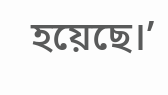হয়েছে।’